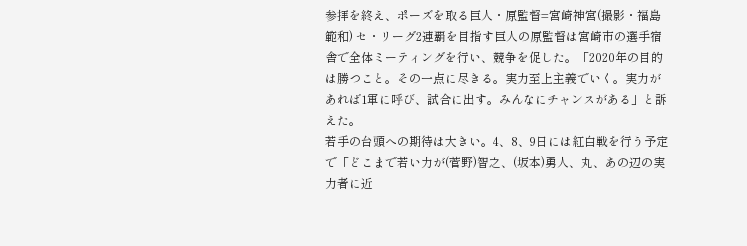参拝を終え、ポーズを取る巨人・原監督=宮崎神宮(撮影・福島範和) セ・リーグ2連覇を目指す巨人の原監督は宮崎市の選手宿舎で全体ミーティングを行い、競争を促した。「2020年の目的は勝つこと。その一点に尽きる。実力至上主義でいく。実力があれば1軍に呼び、試合に出す。みんなにチャンスがある」と訴えた。
若手の台頭への期待は大きい。4、8、9日には紅白戦を行う予定で「どこまで若い力が(菅野)智之、(坂本)勇人、丸、あの辺の実力者に近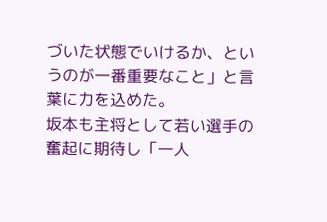づいた状態でいけるか、というのが一番重要なこと」と言葉に力を込めた。
坂本も主将として若い選手の奮起に期待し「一人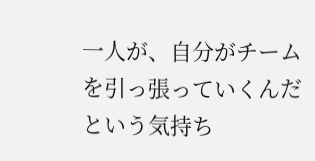一人が、自分がチームを引っ張っていくんだという気持ち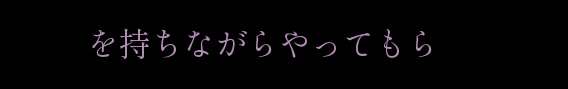を持ちながらやってもら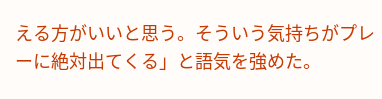える方がいいと思う。そういう気持ちがプレーに絶対出てくる」と語気を強めた。